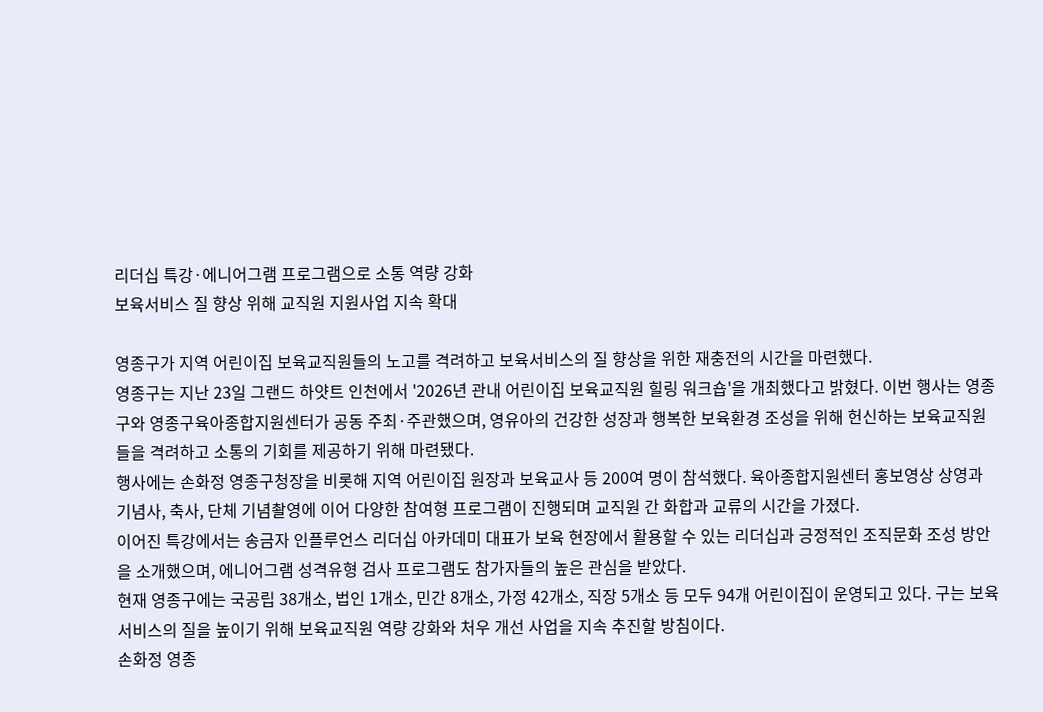리더십 특강·에니어그램 프로그램으로 소통 역량 강화
보육서비스 질 향상 위해 교직원 지원사업 지속 확대

영종구가 지역 어린이집 보육교직원들의 노고를 격려하고 보육서비스의 질 향상을 위한 재충전의 시간을 마련했다.
영종구는 지난 23일 그랜드 하얏트 인천에서 '2026년 관내 어린이집 보육교직원 힐링 워크숍'을 개최했다고 밝혔다. 이번 행사는 영종구와 영종구육아종합지원센터가 공동 주최·주관했으며, 영유아의 건강한 성장과 행복한 보육환경 조성을 위해 헌신하는 보육교직원들을 격려하고 소통의 기회를 제공하기 위해 마련됐다.
행사에는 손화정 영종구청장을 비롯해 지역 어린이집 원장과 보육교사 등 200여 명이 참석했다. 육아종합지원센터 홍보영상 상영과 기념사, 축사, 단체 기념촬영에 이어 다양한 참여형 프로그램이 진행되며 교직원 간 화합과 교류의 시간을 가졌다.
이어진 특강에서는 송금자 인플루언스 리더십 아카데미 대표가 보육 현장에서 활용할 수 있는 리더십과 긍정적인 조직문화 조성 방안을 소개했으며, 에니어그램 성격유형 검사 프로그램도 참가자들의 높은 관심을 받았다.
현재 영종구에는 국공립 38개소, 법인 1개소, 민간 8개소, 가정 42개소, 직장 5개소 등 모두 94개 어린이집이 운영되고 있다. 구는 보육서비스의 질을 높이기 위해 보육교직원 역량 강화와 처우 개선 사업을 지속 추진할 방침이다.
손화정 영종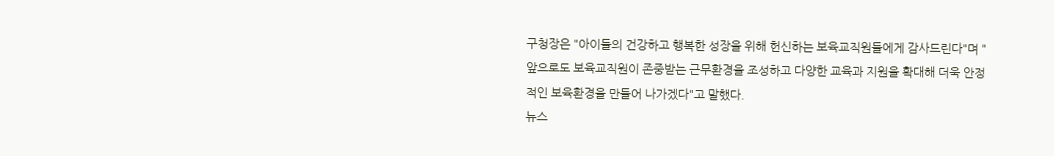구청장은 "아이들의 건강하고 행복한 성장을 위해 헌신하는 보육교직원들에게 감사드린다"며 "앞으로도 보육교직원이 존중받는 근무환경을 조성하고 다양한 교육과 지원을 확대해 더욱 안정적인 보육환경을 만들어 나가겠다"고 말했다.
뉴스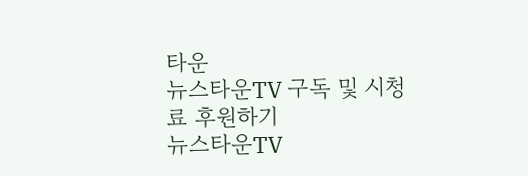타운
뉴스타운TV 구독 및 시청료 후원하기
뉴스타운TV